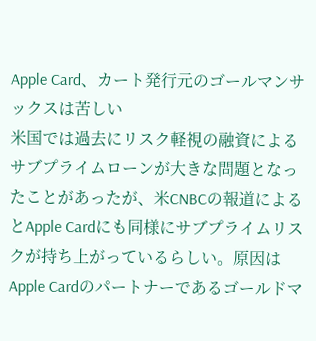Apple Card、カート発行元のゴールマンサックスは苦しい
米国では過去にリスク軽視の融資によるサブプライムローンが大きな問題となったことがあったが、米CNBCの報道によるとApple Cardにも同様にサブプライムリスクが持ち上がっているらしい。原因はApple Cardのパートナーであるゴールドマ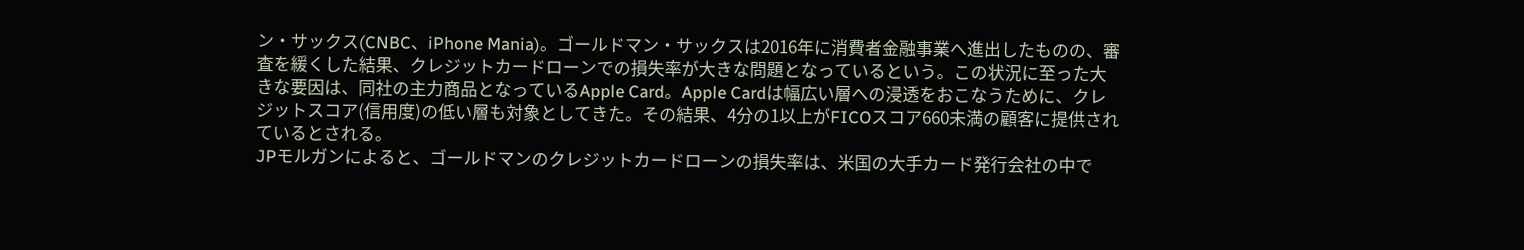ン・サックス(CNBC、iPhone Mania)。ゴールドマン・サックスは2016年に消費者金融事業へ進出したものの、審査を緩くした結果、クレジットカードローンでの損失率が大きな問題となっているという。この状況に至った大きな要因は、同社の主力商品となっているApple Card。Apple Cardは幅広い層への浸透をおこなうために、クレジットスコア(信用度)の低い層も対象としてきた。その結果、4分の1以上がFICOスコア660未満の顧客に提供されているとされる。
JPモルガンによると、ゴールドマンのクレジットカードローンの損失率は、米国の大手カード発行会社の中で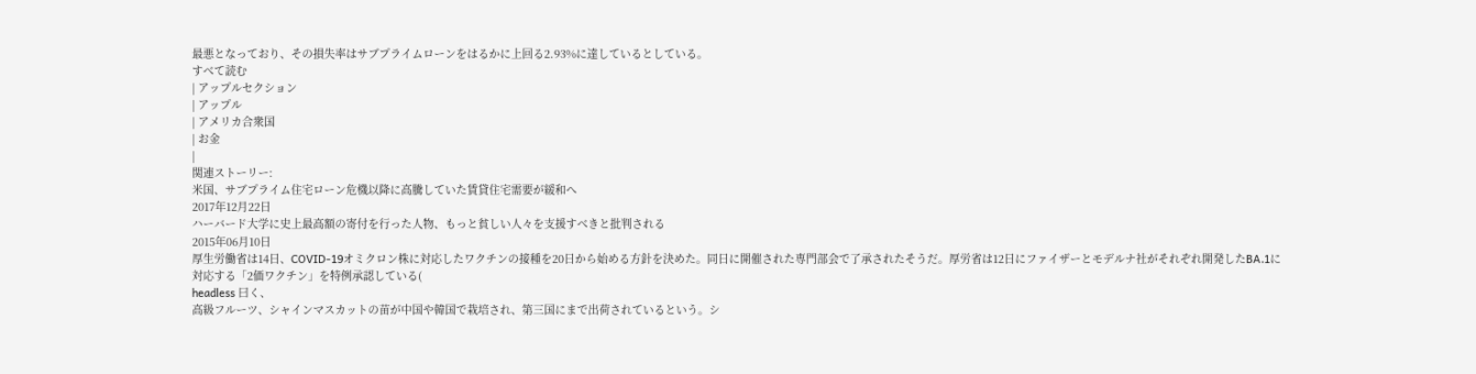最悪となっており、その損失率はサブプライムローンをはるかに上回る2.93%に達しているとしている。
すべて読む
| アップルセクション
| アップル
| アメリカ合衆国
| お金
|
関連ストーリー:
米国、サブプライム住宅ローン危機以降に高騰していた賃貸住宅需要が緩和へ
2017年12月22日
ハーバード大学に史上最高額の寄付を行った人物、もっと貧しい人々を支援すべきと批判される
2015年06月10日
厚生労働省は14日、COVID-19オミクロン株に対応したワクチンの接種を20日から始める方針を決めた。同日に開催された専門部会で了承されたそうだ。厚労省は12日にファイザーとモデルナ社がそれぞれ開発したBA.1に対応する「2価ワクチン」を特例承認している(
headless 曰く、
高級フルーツ、シャインマスカットの苗が中国や韓国で栽培され、第三国にまで出荷されているという。シ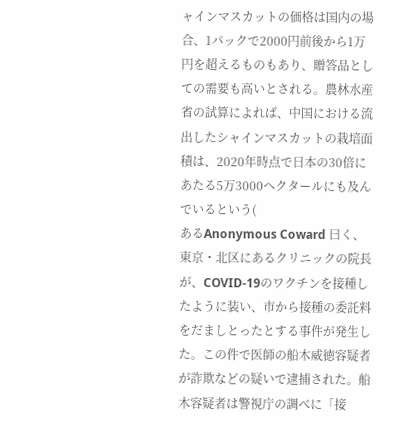ャインマスカットの価格は国内の場合、1パックで2000円前後から1万円を超えるものもあり、贈答品としての需要も高いとされる。農林水産省の試算によれば、中国における流出したシャインマスカットの栽培面積は、2020年時点で日本の30倍にあたる5万3000ヘクタールにも及んでいるという(
あるAnonymous Coward 曰く、
東京・北区にあるクリニックの院長が、COVID-19のワクチンを接種したように装い、市から接種の委託料をだましとったとする事件が発生した。この件で医師の船木威徳容疑者が詐欺などの疑いで逮捕された。船木容疑者は警視庁の調べに「接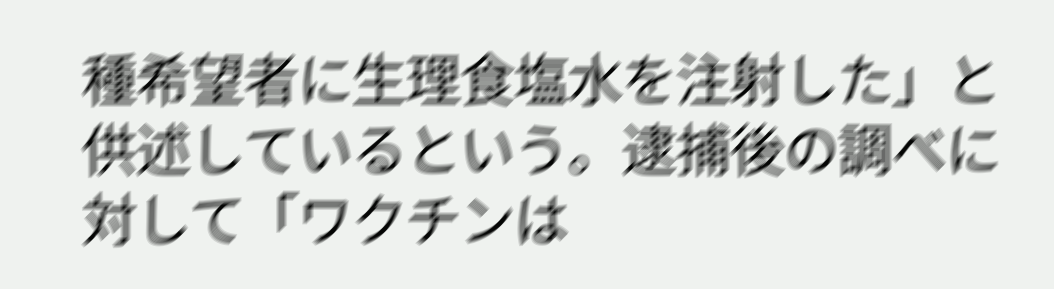種希望者に生理食塩水を注射した」と供述しているという。逮捕後の調べに対して「ワクチンは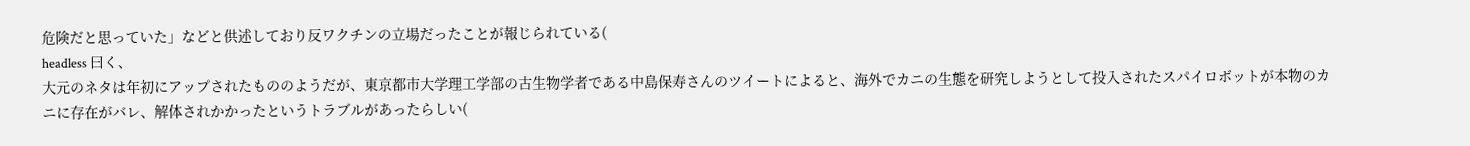危険だと思っていた」などと供述しており反ワクチンの立場だったことが報じられている(
headless 曰く、
大元のネタは年初にアップされたもののようだが、東京都市大学理工学部の古生物学者である中島保寿さんのツイートによると、海外でカニの生態を研究しようとして投入されたスパイロボットが本物のカニに存在がバレ、解体されかかったというトラブルがあったらしい(